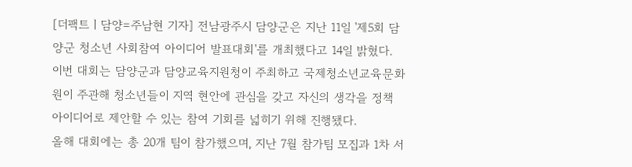[더팩트ㅣ담양=주남현 기자] 전남광주시 담양군은 지난 11일 '제5회 담양군 청소년 사회참여 아이디어 발표대회'를 개최했다고 14일 밝혔다.
이번 대회는 담양군과 담양교육지원청이 주최하고 국제청소년교육문화원이 주관해 청소년들이 지역 현안에 관심을 갖고 자신의 생각을 정책 아이디어로 제안할 수 있는 참여 기회를 넓히기 위해 진행됐다.
올해 대회에는 총 20개 팀이 참가했으며, 지난 7월 참가팀 모집과 1차 서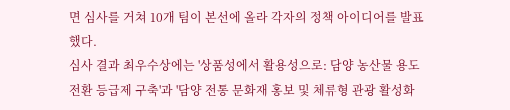면 심사를 거쳐 10개 팀이 본선에 올라 각자의 정책 아이디어를 발표했다.
심사 결과 최우수상에는 '상품성에서 활용성으로: 담양 농산물 용도전환 등급제 구축'과 '담양 전통 문화재 홍보 및 체류형 관광 활성화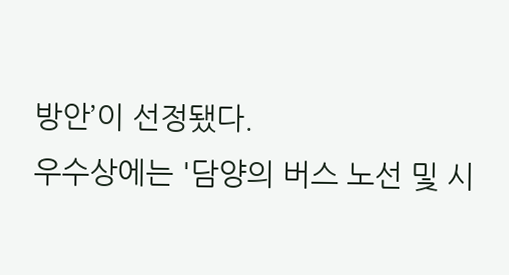방안’이 선정됐다.
우수상에는 '담양의 버스 노선 및 시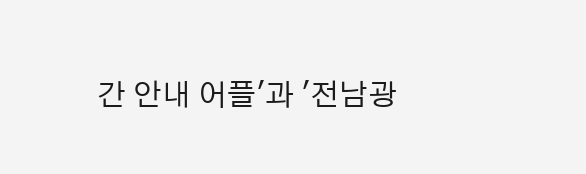간 안내 어플'과 '전남광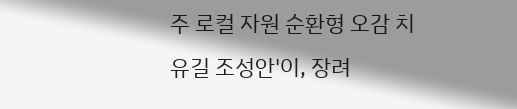주 로컬 자원 순환형 오감 치유길 조성안'이, 장려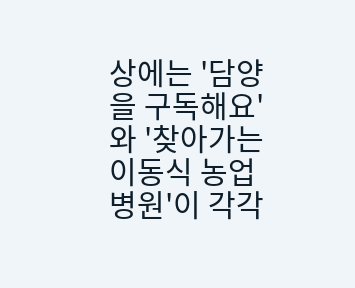상에는 '담양을 구독해요'와 '찾아가는 이동식 농업병원'이 각각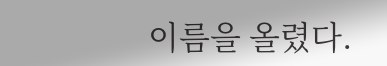이름을 올렸다.